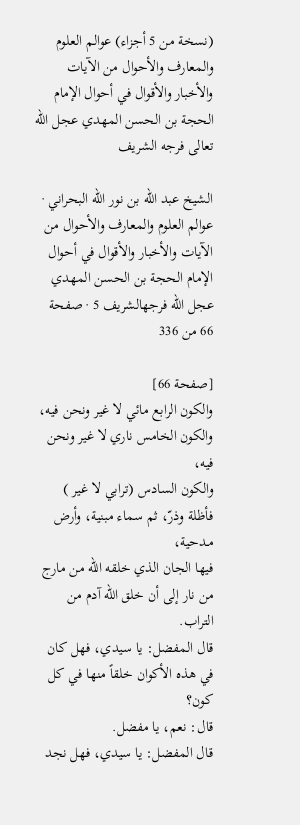(نسخة من 5 أجزاء) عوالم العلوم والمعارف والأحوال من الآيات والأخبار والأقوال في أحوال الإمام الحجة بن الحسن المهدي عجل الله تعالى فرجه الشريف

الشيخ عبد الله بن نور الله البحراني · عوالم العلوم والمعارف والأحوال من الآيات والأخبار والأقوال في أحوال الإمام الحجة بن الحسن المهدي عجل الله فرجهالشريف 5 · صفحة 66 من 336

[صفحة 66]
والكون الرابع مائي لا غير ونحن فيه،
والكون الخامس ناري لا غير ونحن فيه،
والكون السادس (ترابي لا غير ) فأظلة وذرّ، ثم سماء مبنية، وأرض مـدحية،
فيها الجان الذي خلقه الله من مارج من نار إلى أن خلق الله آدم من التراب.
قال المفضل: يا سيدي، فهل كان في هذه الأكوان خلقاً منها في كل كون؟
قال: نعم، يا مفضل.
قال المفضل: يا سيدي، فهل نجد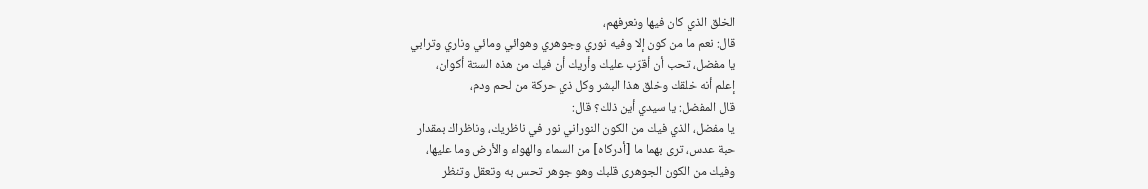الخلق الذي كان فيها ونعرفهم،
قال: نعم ما من كون إلا وفيه نوري وجوهري وهوائي ومائي وناري وترابي
يا مفضل، تحب أن أقرّب عليك وأريك أن فيك من هذه الستة أكوان،
إعلم أنه خلقك وخلق هذا البشر وكل ذي حركة من لحم ودم،
قال المفضل: يا سيدي أين ذلك؟ قال:
يا مفضل، الذي فيك من الكون النوراني نور في ناظريك، وناظراك بمقدار
حبة عدس، ترى بهما ما [أدركاه] من السماء والهواء والأرض وما عليها،
وفيك من الكون الجوهرى قلبك وهو جوهر تحس به وتعقل وتنظر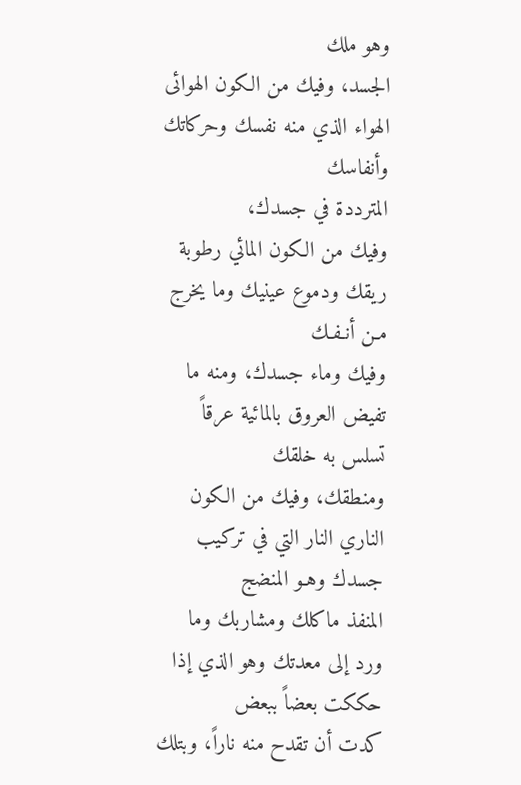وهو ملك
الجسد، وفيك من الكون الهوائى الهواء الذي منه نفسك وحركاتك وأنفاسك
المترددة في جسدك،
وفيك من الكون المائي رطوبة ريقك ودموع عينيك وما يخرج مـن أنـفـك
وفيك وماء جسدك، ومنه ما تفيض العروق بالمائية عرقاً تسلس به خلقك
ومنطقك، وفيك من الكون الناري النار التي في تركيب جسدك وهـو المنضج
المنفذ ماكلك ومشاربك وما ورد إلى معدتك وهو الذي إذا حككت بعضاً ببعض
كدت أن تقدح منه ناراً، وبتلك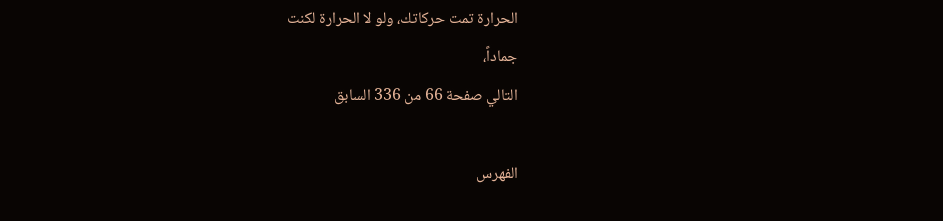الحرارة تمت حركاتك، ولو لا الحرارة لكنت
جماداً،
التالي صفحة 66 من 336 السابق

الفهرس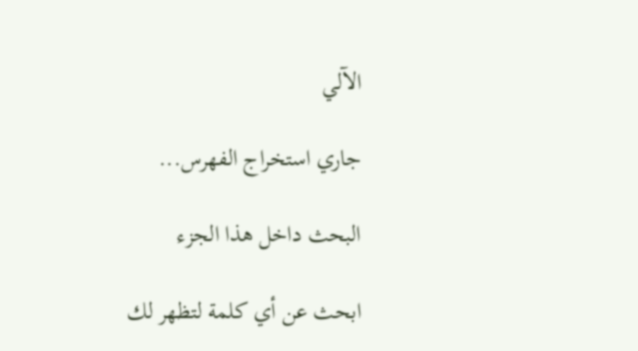الآلي

جاري استخراج الفهرس...

البحث داخل هذا الجزء

ابحث عن أي كلمة لتظهر لك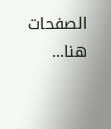الصفحات هنا...